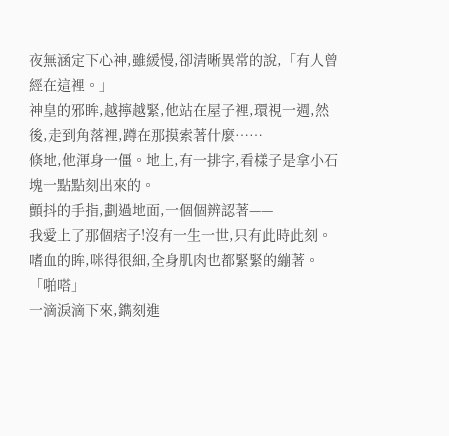夜無涵定下心神,雖緩慢,卻清晰異常的說,「有人曾經在這裡。」
神皇的邪眸,越擰越緊,他站在屋子裡,環視一週,然後,走到角落裡,蹲在那摸索著什麼……
倏地,他渾身一僵。地上,有一排字,看樣子是拿小石塊一點點刻出來的。
顫抖的手指,劃過地面,一個個辨認著——
我愛上了那個痞子!沒有一生一世,只有此時此刻。
嗜血的眸,咪得很細,全身肌肉也都緊緊的繃著。
「啪嗒」
一滴淚滴下來,鐫刻進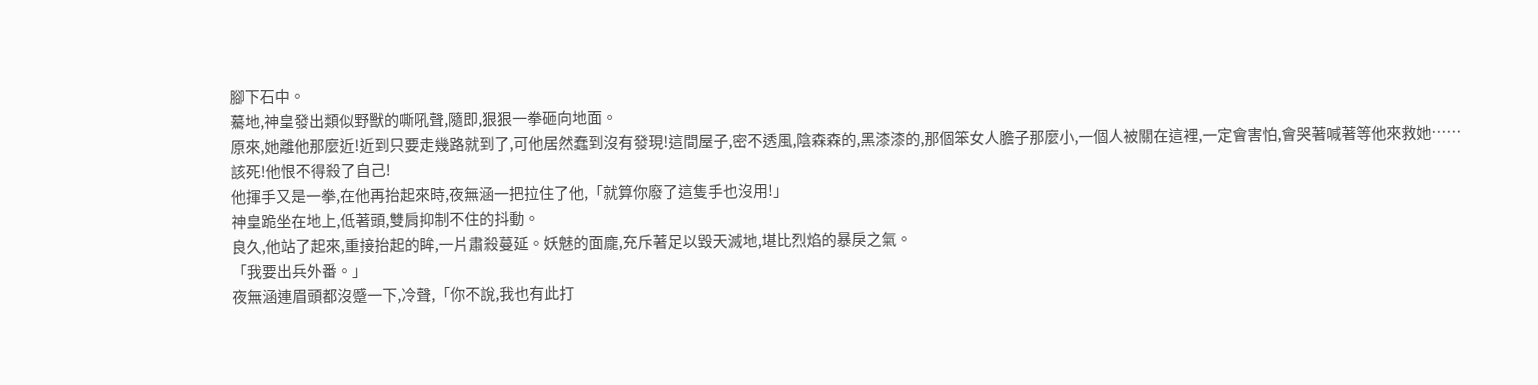腳下石中。
驀地,神皇發出類似野獸的嘶吼聲,隨即,狠狠一拳砸向地面。
原來,她離他那麼近!近到只要走幾路就到了,可他居然蠢到沒有發現!這間屋子,密不透風,陰森森的,黑漆漆的,那個笨女人膽子那麼小,一個人被關在這裡,一定會害怕,會哭著喊著等他來救她……
該死!他恨不得殺了自己!
他揮手又是一拳,在他再抬起來時,夜無涵一把拉住了他,「就算你廢了這隻手也沒用!」
神皇跪坐在地上,低著頭,雙肩抑制不住的抖動。
良久,他站了起來,重接抬起的眸,一片肅殺蔓延。妖魅的面龐,充斥著足以毀天滅地,堪比烈焰的暴戾之氣。
「我要出兵外番。」
夜無涵連眉頭都沒蹙一下,冷聲,「你不說,我也有此打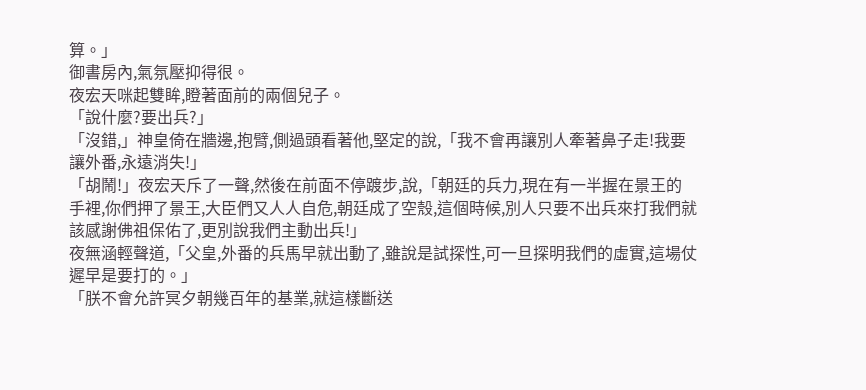算。」
御書房內,氣氛壓抑得很。
夜宏天咪起雙眸,瞪著面前的兩個兒子。
「說什麼?要出兵?」
「沒錯,」神皇倚在牆邊,抱臂,側過頭看著他,堅定的說,「我不會再讓別人牽著鼻子走!我要讓外番,永遠消失!」
「胡鬧!」夜宏天斥了一聲,然後在前面不停踱步,說,「朝廷的兵力,現在有一半握在景王的手裡,你們押了景王,大臣們又人人自危,朝廷成了空殼,這個時候,別人只要不出兵來打我們就該感謝佛祖保佑了,更別說我們主動出兵!」
夜無涵輕聲道,「父皇,外番的兵馬早就出動了,雖說是試探性,可一旦探明我們的虛實,這場仗遲早是要打的。」
「朕不會允許冥夕朝幾百年的基業,就這樣斷送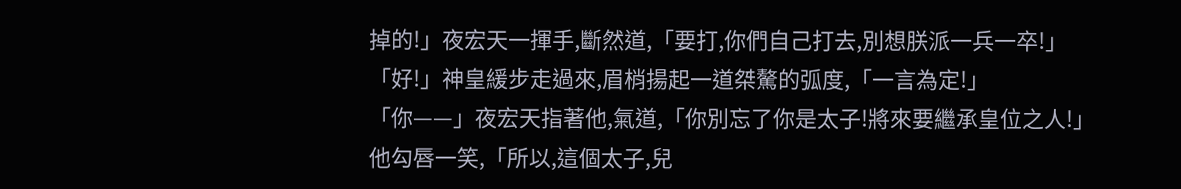掉的!」夜宏天一揮手,斷然道,「要打,你們自己打去,別想朕派一兵一卒!」
「好!」神皇緩步走過來,眉梢揚起一道桀驁的弧度,「一言為定!」
「你——」夜宏天指著他,氣道,「你別忘了你是太子!將來要繼承皇位之人!」
他勾唇一笑,「所以,這個太子,兒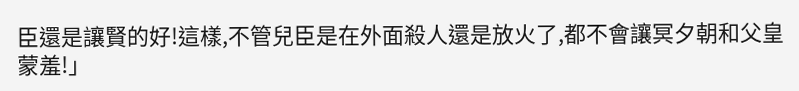臣還是讓賢的好!這樣,不管兒臣是在外面殺人還是放火了,都不會讓冥夕朝和父皇蒙羞!」